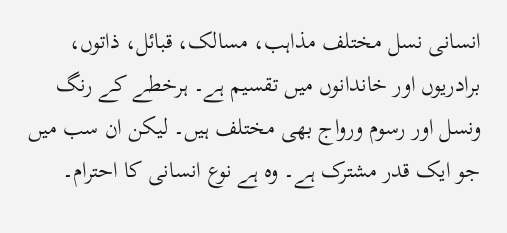انسانی نسل مختلف مذاہب، مسالک، قبائل، ذاتوں، برادریوں اور خاندانوں میں تقسیم ہے۔ ہرخطے کے رنگ ونسل اور رسوم ورواج بھی مختلف ہیں۔ لیکن ان سب میں جو ایک قدر مشترک ہے۔ وہ ہے نوع انسانی کا احترام۔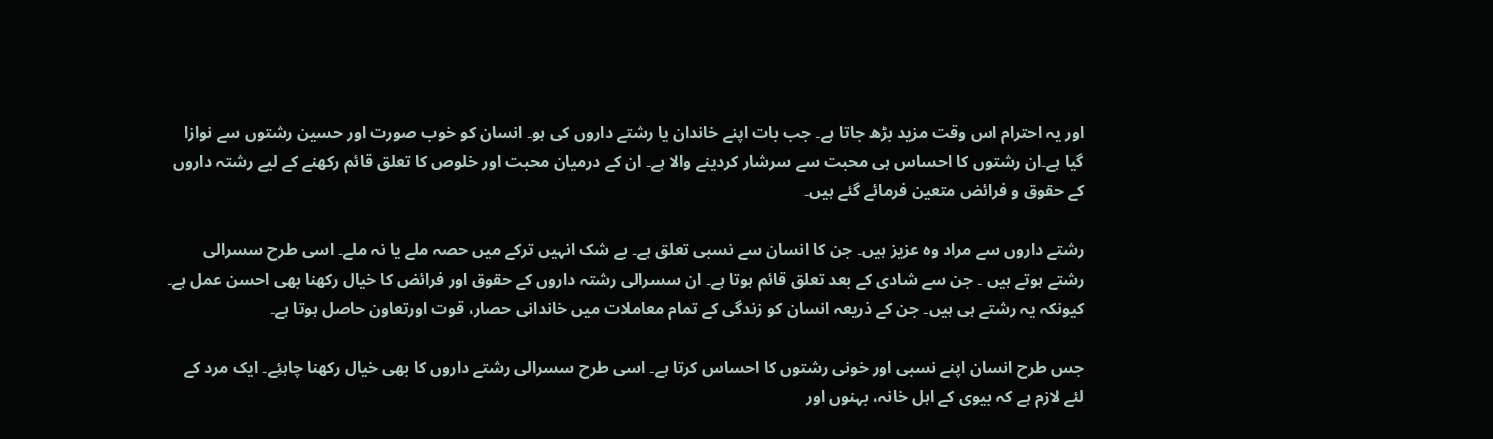اور یہ احترام اس وقت مزید بڑھ جاتا ہے۔ جب بات اپنے خاندان یا رشتے داروں کی ہو۔ انسان کو خوب صورت اور حسین رشتوں سے نوازا گیا ہے۔ان رشتوں کا احساس ہی محبت سے سرشار کردینے والا ہے۔ ان کے درمیان محبت اور خلوص کا تعلق قائم رکھنے کے لیے رشتہ داروں کے حقوق و فرائض متعین فرمائے گئے ہیں۔

رشتے داروں سے مراد وہ عزیز ہیں۔ جن کا انسان سے نسبی تعلق ہے۔ بے شک انہیں ترکے میں حصہ ملے یا نہ ملے۔ اسی طرح سسرالی رشتے ہوتے ہیں ۔ جن سے شادی کے بعد تعلق قائم ہوتا ہے۔ ان سسرالی رشتہ داروں کے حقوق اور فرائض کا خیال رکھنا بھی احسن عمل ہے۔ کیونکہ یہ رشتے ہی ہیں۔ جن کے ذریعہ انسان کو زندگی کے تمام معاملات میں خاندانی حصار، قوت اورتعاون حاصل ہوتا ہے۔

جس طرح انسان اپنے نسبی اور خونی رشتوں کا احساس کرتا ہے۔ اسی طرح سسرالی رشتے داروں کا بھی خیال رکھنا چاہئِے۔ ایک مرد کے لئے لازم ہے کہ بیوی کے اہل خانہ، بہنوں اور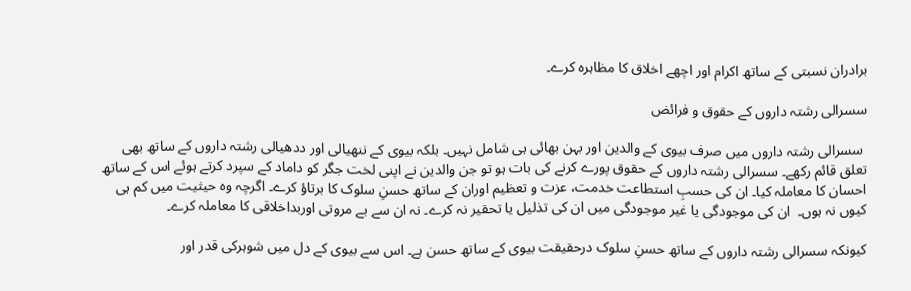برادران نسبتی کے ساتھ اکرام اور اچھے اخلاق کا مظاہرہ کرے۔

سسرالی رشتہ داروں کے حقوق و فرائض

 سسرالی رشتہ داروں میں صرف بیوی کے والدین اور بہن بھائی ہی شامل نہیں۔ بلکہ بیوی کے ننھیالی اور ددھیالی رشتہ داروں کے ساتھ بھی تعلق قائم رکھے۔ سسرالی رشتہ داروں کے حقوق پورے کرنے کی بات ہو تو جن والدین نے اپنی لخت جگر کو داماد کے سپرد کرتے ہوئے اس کے ساتھ احسان کا معاملہ کیا۔ ان کی حسبِ استطاعت خدمت، عزت و تعظیم اوران کے ساتھ حسنِ سلوک کا برتاؤ کرے۔ اگرچہ وہ حیثیت میں کم ہی کیوں نہ ہوں۔  ان کی موجودگی یا غیر موجودگی میں ان کی تذلیل یا تحقیر نہ کرے۔ نہ ان سے بے مروتی اوربداخلاقی کا معاملہ کرے۔

کیونکہ سسرالی رشتہ داروں کے ساتھ حسنِ سلوک درحقیقت بیوی کے ساتھ حسن ہے۔ اس سے بیوی کے دل میں شوہرکی قدر اور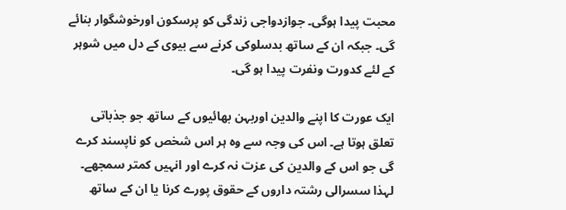محبت پیدا ہوگی۔ جوازدواجی زندگی کو پرسکون اورخوشگوار بنائے گی۔ جبکہ ان کے ساتھ بدسلوکی کرنے سے بیوی کے دل میں شوہر کے لئے کدورت ونفرت پیدا ہو گی۔

ایک عورت کا اپنے والدین اوربہن بھائیوں کے ساتھ جو جذباتی تعلق ہوتا ہے۔ اس کی وجہ سے وہ ہر اس شخص کو ناپسند کرے گی جو اس کے والدین کی عزت نہ کرے اور انہیں کمتر سمجھے۔  لہذا سسرالی رشتہ داروں کے حقوق پورے کرنا یا ان کے ساتھ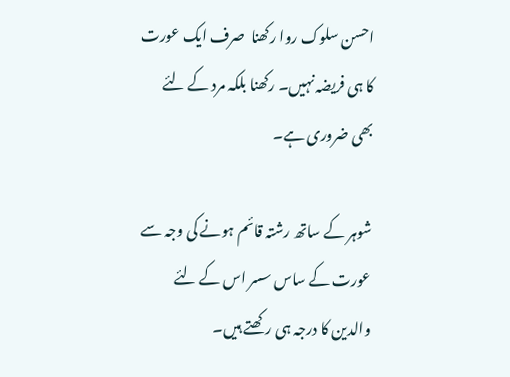احسن سلوک روا رکھنا  صرف ایک عورت کا ہی فریضہ نہیں۔ رکھنا بلکہ مرد کے لئے بھی ضروری ہے۔

شوہر کے ساتھ رشتہ قائم ہونے کی وجہ سے عورت کے ساس سسر اس کے لئے والدین کا درجہ ہی رکھتے ہیں۔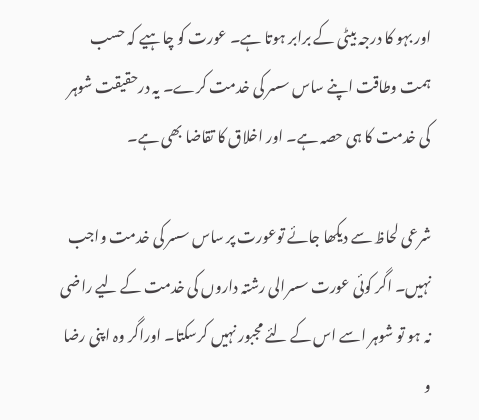اور بہو کا درجہ بیٹی کے برابر ہوتا ہے۔ عورت کو چاہیے کہ حسب ہمت وطاقت اپنے ساس سسر کی خدمت کرے۔ یہ درحقیقت شوہر کی خدمت کا ہی حصہ ہے۔ اور اخلاق کا تقاضا بھی ہے۔

شرعی لحاظ سے دیکھا جائے توعورت پر ساس سسر کی خدمت واجب نہیں۔ اگر کوئی عورت سسرالی رشتہ داروں کی خدمت کے لیے راضی نہ ہو تو شوہر اسے اس کے لئے مجبور نہیں کرسکتا۔ اوراگر وہ اپنی رضا و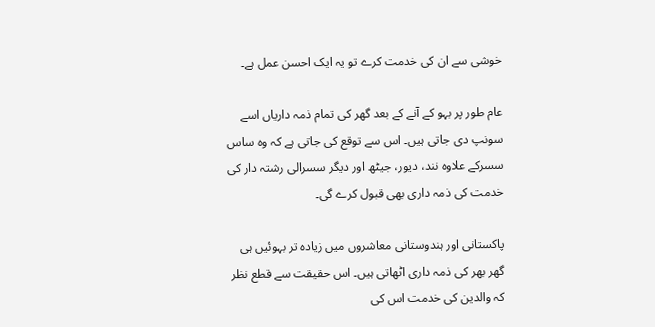خوشی سے ان کی خدمت کرے تو یہ ایک احسن عمل ہے۔

عام طور پر بہو کے آنے کے بعد گھر کی تمام ذمہ داریاں اسے سونپ دی جاتی ہیں۔ اس سے توقع کی جاتی ہے کہ وہ ساس سسرکے علاوہ نند، دیور، جیٹھ اور دیگر سسرالی رشتہ دار کی خدمت کی ذمہ داری بھی قبول کرے گی۔

پاکستانی اور ہندوستانی معاشروں میں زیادہ تر بہوئیں ہی گھر بھر کی ذمہ داری اٹھاتی ہیں۔ اس حقیقت سے قطع نظر کہ والدین کی خدمت اس کی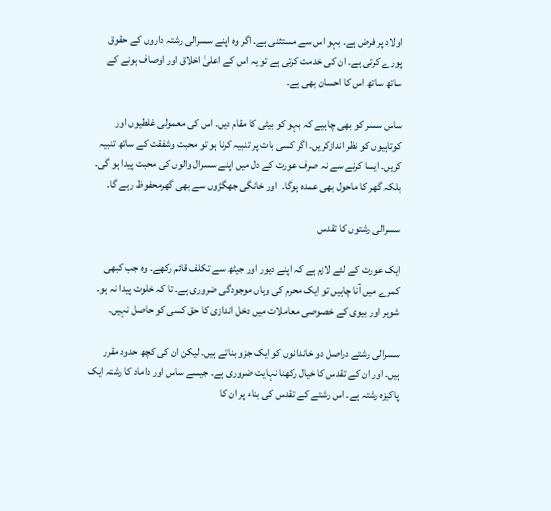اولاد پر فرض ہے۔ بہو اس سے مستثنی ہے۔ اگر وہ اپنے سسرالی رشتہ داروں کے حقوق پورے کرتی ہے۔ ان کی خدمت کرتی ہے تو یہ اس کے اعلیٰ اخلاق اور اوصاف ہونے کے ساتھ ساتھ اس کا احسان بھی ہے۔

ساس سسر کو بھی چاہیے کہ بہو کو بیٹی کا مقام دیں۔ اس کی معمولی غلطیوں اور کوتاہیوں کو نظر اندازکریں۔ اگر کسی بات پر تنبیہ کرنا ہو تو محبت وشفقت کے ساتھ تنبیہ کریں۔ ایسا کرنے سے نہ صرف عورت کے دل میں اپنے سسرال والوں کی محبت پیدا ہو گی۔ بلکہ گھر کا ماحول بھی عمدہ ہوگا۔  اور خانگی جھگڑوں سے بھی گھرمحفوظ رہے گا۔

سسرالی رشتوں کا تقدس

ایک عورت کے لئے لازم ہے کہ اپنے دیور اور جیٹھ سے تکلف قائم رکھے۔ وہ جب کبھی کمرے میں آنا چاہیں تو ایک محرم کی وہاں موجودگی ضروری ہے۔ تا کہ خلوت پیدا نہ ہو۔ شوہر اور بیوی کے خصوصی معاملات میں دخل اندازی کا حق کسی کو حاصل نہیں۔

سسرالی رشتے دراصل دو خاندانوں کو ایک جزو بناتے ہیں۔ لیکن ان کی کچھ حدود مقرر ہیں۔ اور ان کے تقدس کا خیال رکھنا نہایت ضروری ہے۔ جیسے ساس اور داماد کا رشتہ ایک پاکیزہ رشتہ ہے۔ اس رشتے کے تقدس کی بناء پر ان کا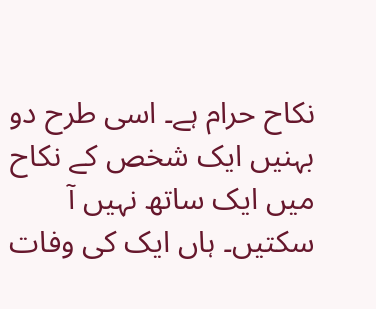نکاح حرام ہے۔ اسی طرح دو بہنیں ایک شخص کے نکاح میں ایک ساتھ نہیں آ سکتیں۔ ہاں ایک کی وفات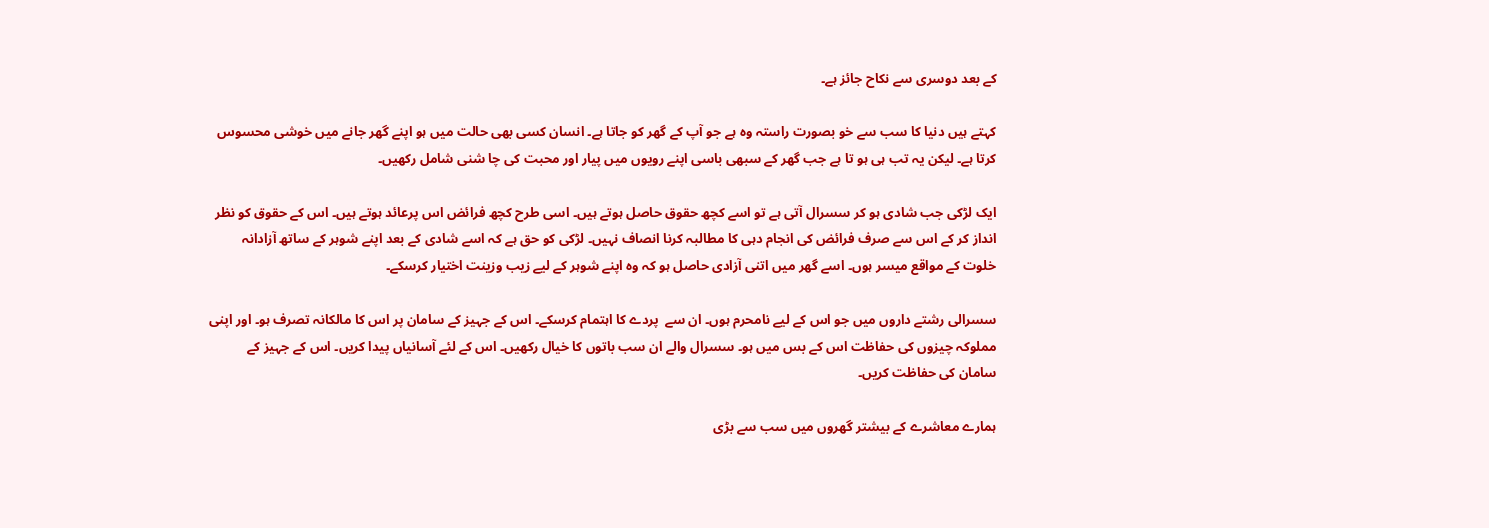کے بعد دوسری سے نکاح جائز ہے۔

کہتے ہیں دنیا کا سب سے خو بصورت راستہ وہ ہے جو آپ کے گھر کو جاتا ہے۔ انسان کسی بھی حالت میں ہو اپنے گھر جانے میں خوشی محسوس کرتا ہے۔ لیکن یہ تب ہی ہو تا ہے جب گھر کے سبھی باسی اپنے رویوں میں پیار اور محبت کی چا شنی شامل رکھیں۔

ایک لڑکی جب شادی ہو کر سسرال آتی ہے تو اسے کچھ حقوق حاصل ہوتے ہیں۔ اسی طرح کچھ فرائض اس پرعائد ہوتے ہیں۔ اس کے حقوق کو نظر انداز کر کے اس سے صرف فرائض کی انجام دہی کا مطالبہ کرنا انصاف نہیں۔ لڑکی کو حق ہے کہ اسے شادی کے بعد اپنے شوہر کے ساتھ آزادانہ خلوت کے مواقع میسر ہوں۔ اسے گھر میں اتنی آزادی حاصل ہو کہ وہ اپنے شوہر کے لیے زیب وزینت اختیار کرسکے۔

سسرالی رشتے داروں میں جو اس کے لیے نامحرم ہوں۔ ان سے  پردے کا اہتمام کرسکے۔ اس کے جہیز کے سامان پر اس کا مالکانہ تصرف ہو۔ اور اپنی مملوکہ چیزوں کی حفاظت اس کے بس میں ہو۔ سسرال والے ان سب باتوں کا خیال رکھیں۔ اس کے لئے آسانیاں پیدا کریں۔ اس کے جہیز کے سامان کی حفاظت کریں۔

ہمارے معاشرے کے بیشتر گھروں میں سب سے بڑی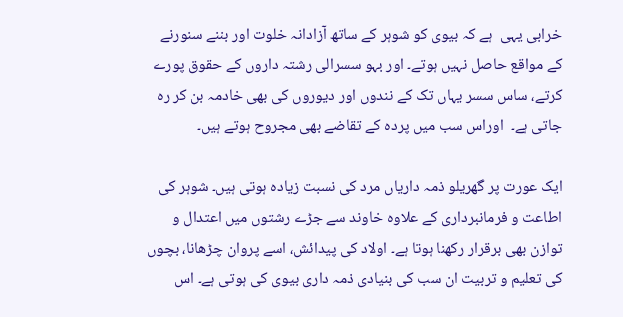خرابی یہی  ہے کہ بیوی کو شوہر کے ساتھ آزادانہ خلوت اور بننے سنورنے کے مواقع حاصل نہیں ہوتے۔ اور بہو سسرالی رشتہ داروں کے حقوق پورے کرتے، ساس سسر یہاں تک کے نندوں اور دیوروں کی بھی خادمہ بن کر رہ جاتی ہے۔  اوراس سب میں پردہ کے تقاضے بھی مجروح ہوتے ہیں۔

ایک عورت پر گھریلو ذمہ داریاں مرد کی نسبت زیادہ ہوتی ہیں۔ شوہر کی اطاعت و فرمانبرداری کے علاوہ خاوند سے جڑے رشتوں میں اعتدال و توازن بھی برقرار رکھنا ہوتا ہے۔ اولاد کی پیدائش، اسے پروان چڑھانا، بچوں کی تعلیم و تربیت ان سب کی بنیادی ذمہ داری بیوی کی ہوتی ہے۔ اس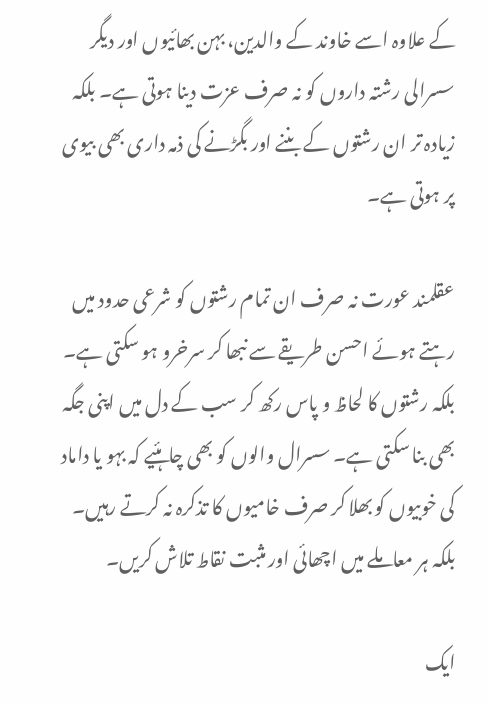کے علاوہ اسے خاوند کے والدین، بہن بھائیوں اور دیگر سسرالی رشتہ داروں کو نہ صرف عزت دینا ہوتی ہے۔ بلکہ زیادہ تر ان رشتوں کے بننے اور بگڑنے کی ذمہ داری بھی بیوی پر ہوتی ہے۔

عقلمند عورت نہ صرف ان تمام رشتوں کو شرعی حدود میں رہتے ہوئے احسن طریقے سے نبھا کر سرخرو ہو سکتی ہے۔ بلکہ رشتوں کا لحاظ و پاس رکھ کر سب کے دل میں اپنی جگہ بھی بنا سکتی ہے۔ سسرال والوں کو بھی چاہئیے کہ بہو یا داماد کی خوبیوں کو بھلا کر صرف خامیوں کا تذکرہ نہ کرتے رہیں۔ بلکہ ہر معاملے میں اچھائی اور مثبت نقاط تلاش کریں۔

ایک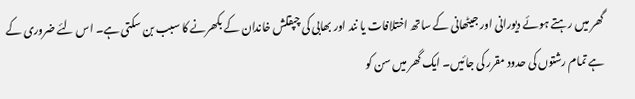گھر میں رہتے ہوئے دیورانی اور جیٹھانی کے ساتھ اختلافات یا نند اور بھابی کی چپقلش خاندان کے بکھرنے کا سبب بن سکتی ہے۔ اس لئے ضروری کے ہے تمام رشتوں کی حدود مقرر کی جائیں۔ ایک گھر میں سن کو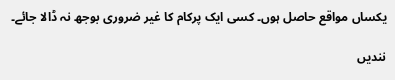یکساں مواقع حاصل ہوں۔ کسی ایک پرکام کا غیر ضروری بوجھ نہ ڈالا جائے۔

نندیں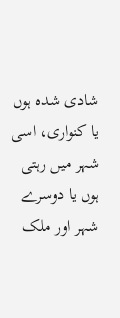شادی شدہ ہوں یا کنواری، اسی شہر میں رہتی ہوں یا دوسرے شہر اور ملک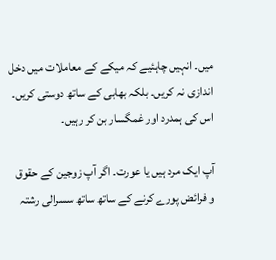میں۔ انہیں چاہئیے کہ میکے کے معاملات میں دخل اندازی نہ کریں۔ بلکہ بھابی کے ساتھ دوستی کریں۔ اس کی ہمدرد اور غمگسار بن کر رہیں۔

آپ ایک مرد ہیں یا عورت۔ اگر آپ زوجین کے حقوق و فرائض پورے کرنے کے ساتھ ساتھ سسرالی رشتہ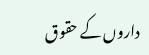داروں کے حقوق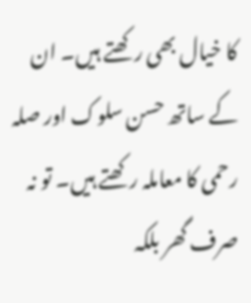کا خیال بھی رکھتے ہیں۔ ان کے ساتھ حسن سلوک اور صلہ رحمی کا معاملہ رکھتے ہیں۔ تو نہ صرف گھر بلکہ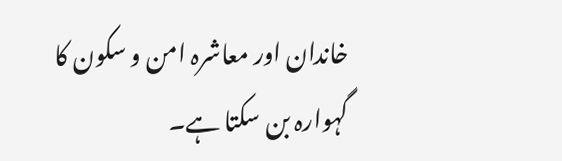خاندان اور معاشرہ امن و سکون کا گہوارہ بن سکتا ہے۔